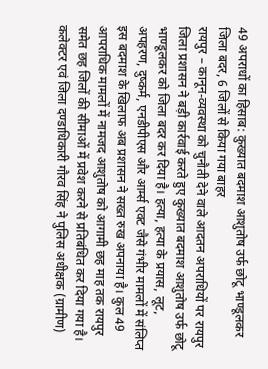49 अपराधों का हिसाब: कुख्यात बदमाश आशुतोष उर्फ छोटू भाण्डूलकर जिला बदर, 6 जिलों से किया गया बाहर
रायपुर – कानून-व्यवस्था को चुनौती देने वाले आदतन अपराधियों पर रायपुर जिला प्रशासन ने बड़ी कार्रवाई करते हुए कुख्यात बदमाश आशुतोष उर्फ छोटू भाण्डूलकर को जिला बदर कर दिया है। हत्या, हत्या के प्रयास, लूट, अपहरण, दुष्कर्म, एनडीपीएस और आर्म्स एक्ट जैसे गंभीर मामलों में संलिप्त इस बदमाश के खिलाफ अब प्रशासन ने सख्त रुख अपनाया है। कुल 49 आपराधिक मामलों में नामजद आशुतोष को आगामी छह माह तक रायपुर समेत छह जिलों की सीमाओं में प्रवेश करने से प्रतिबंधित कर दिया गया है।
कलेक्टर एवं जिला दण्डाधिकारी गौरव सिंह ने पुलिस अधीक्षक (ग्रामीण)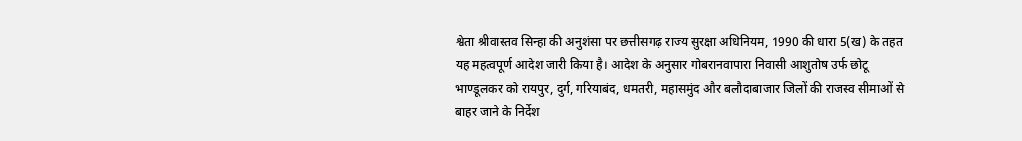श्वेता श्रीवास्तव सिन्हा की अनुशंसा पर छत्तीसगढ़ राज्य सुरक्षा अधिनियम, 1990 की धारा 5(ख) के तहत यह महत्वपूर्ण आदेश जारी किया है। आदेश के अनुसार गोबरानवापारा निवासी आशुतोष उर्फ छोटू भाण्डूलकर को रायपुर, दुर्ग, गरियाबंद, धमतरी, महासमुंद और बलौदाबाजार जिलों की राजस्व सीमाओं से बाहर जाने के निर्देश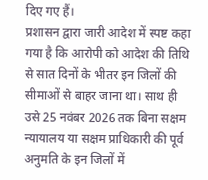दिए गए हैं।
प्रशासन द्वारा जारी आदेश में स्पष्ट कहा गया है कि आरोपी को आदेश की तिथि से सात दिनों के भीतर इन जिलों की सीमाओं से बाहर जाना था। साथ ही उसे 25 नवंबर 2026 तक बिना सक्षम न्यायालय या सक्षम प्राधिकारी की पूर्व अनुमति के इन जिलों में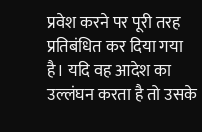प्रवेश करने पर पूरी तरह प्रतिबंधित कर दिया गया है। यदि वह आदेश का उल्लंघन करता है तो उसके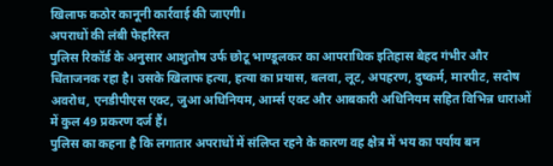खिलाफ कठोर कानूनी कार्रवाई की जाएगी।
अपराधों की लंबी फेहरिस्त
पुलिस रिकॉर्ड के अनुसार आशुतोष उर्फ छोटू भाण्डूलकर का आपराधिक इतिहास बेहद गंभीर और चिंताजनक रहा है। उसके खिलाफ हत्या, हत्या का प्रयास, बलवा, लूट, अपहरण, दुष्कर्म, मारपीट, सदोष अवरोध, एनडीपीएस एक्ट, जुआ अधिनियम, आर्म्स एक्ट और आबकारी अधिनियम सहित विभिन्न धाराओं में कुल 49 प्रकरण दर्ज हैं।
पुलिस का कहना है कि लगातार अपराधों में संलिप्त रहने के कारण वह क्षेत्र में भय का पर्याय बन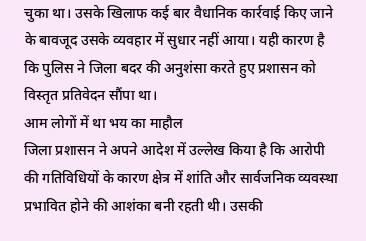चुका था। उसके खिलाफ कई बार वैधानिक कार्रवाई किए जाने के बावजूद उसके व्यवहार में सुधार नहीं आया। यही कारण है कि पुलिस ने जिला बदर की अनुशंसा करते हुए प्रशासन को विस्तृत प्रतिवेदन सौंपा था।
आम लोगों में था भय का माहौल
जिला प्रशासन ने अपने आदेश में उल्लेख किया है कि आरोपी की गतिविधियों के कारण क्षेत्र में शांति और सार्वजनिक व्यवस्था प्रभावित होने की आशंका बनी रहती थी। उसकी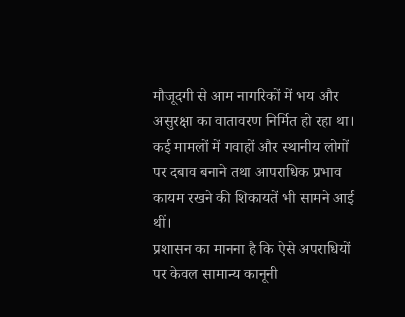मौजूदगी से आम नागरिकों में भय और असुरक्षा का वातावरण निर्मित हो रहा था। कई मामलों में गवाहों और स्थानीय लोगों पर दबाव बनाने तथा आपराधिक प्रभाव कायम रखने की शिकायतें भी सामने आई थीं।
प्रशासन का मानना है कि ऐसे अपराधियों पर केवल सामान्य कानूनी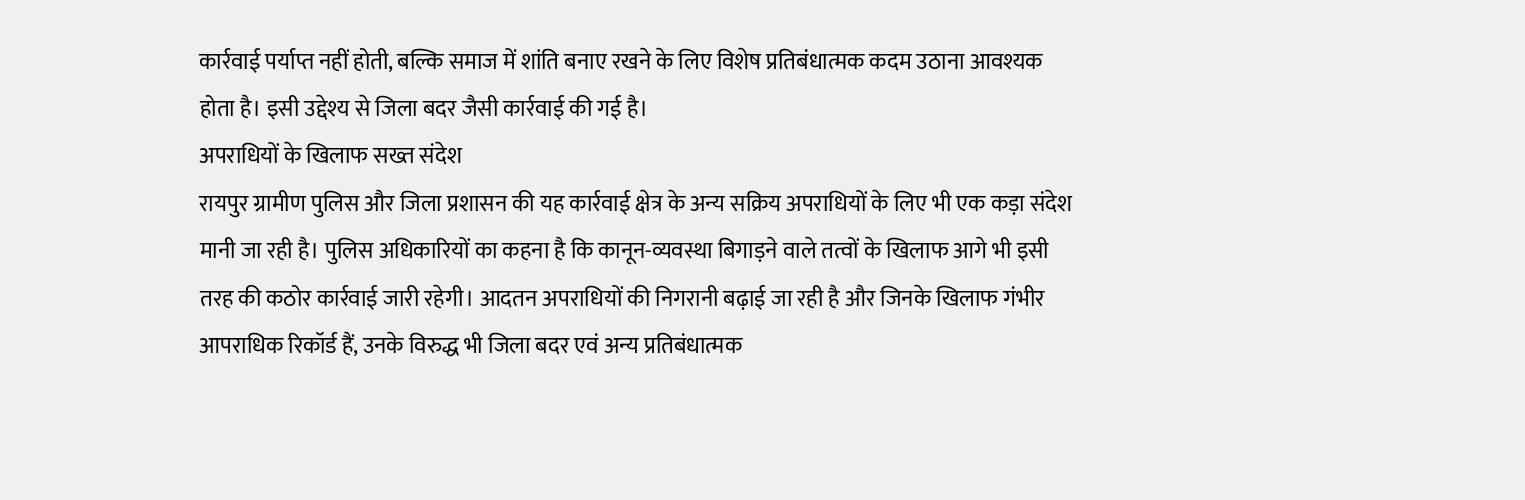कार्रवाई पर्याप्त नहीं होती, बल्कि समाज में शांति बनाए रखने के लिए विशेष प्रतिबंधात्मक कदम उठाना आवश्यक होता है। इसी उद्देश्य से जिला बदर जैसी कार्रवाई की गई है।
अपराधियों के खिलाफ सख्त संदेश
रायपुर ग्रामीण पुलिस और जिला प्रशासन की यह कार्रवाई क्षेत्र के अन्य सक्रिय अपराधियों के लिए भी एक कड़ा संदेश मानी जा रही है। पुलिस अधिकारियों का कहना है कि कानून-व्यवस्था बिगाड़ने वाले तत्वों के खिलाफ आगे भी इसी तरह की कठोर कार्रवाई जारी रहेगी। आदतन अपराधियों की निगरानी बढ़ाई जा रही है और जिनके खिलाफ गंभीर आपराधिक रिकॉर्ड हैं, उनके विरुद्ध भी जिला बदर एवं अन्य प्रतिबंधात्मक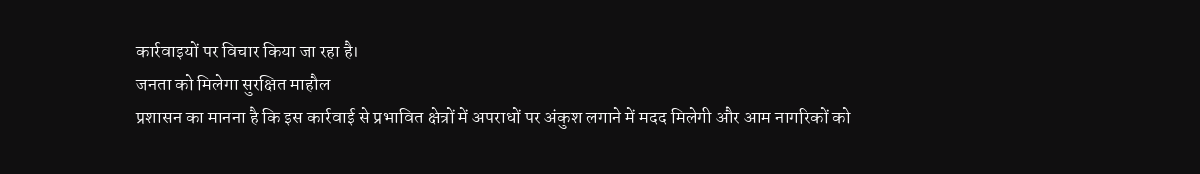कार्रवाइयों पर विचार किया जा रहा है।
जनता को मिलेगा सुरक्षित माहौल
प्रशासन का मानना है कि इस कार्रवाई से प्रभावित क्षेत्रों में अपराधों पर अंकुश लगाने में मदद मिलेगी और आम नागरिकों को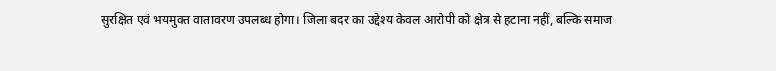सुरक्षित एवं भयमुक्त वातावरण उपलब्ध होगा। जिला बदर का उद्देश्य केवल आरोपी को क्षेत्र से हटाना नहीं, बल्कि समाज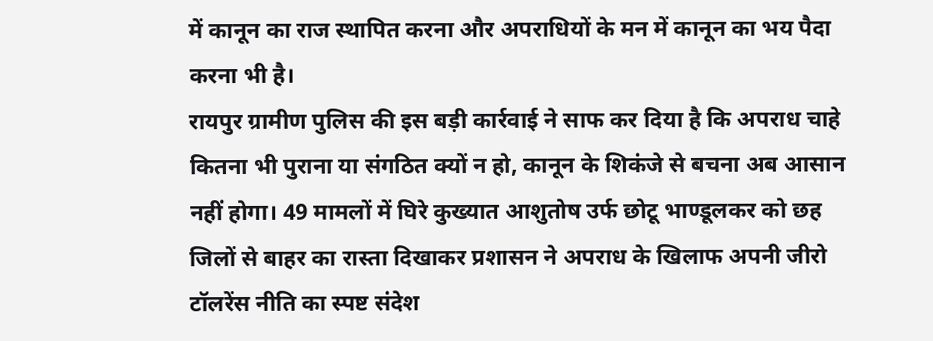में कानून का राज स्थापित करना और अपराधियों के मन में कानून का भय पैदा करना भी है।
रायपुर ग्रामीण पुलिस की इस बड़ी कार्रवाई ने साफ कर दिया है कि अपराध चाहे कितना भी पुराना या संगठित क्यों न हो, कानून के शिकंजे से बचना अब आसान नहीं होगा। 49 मामलों में घिरे कुख्यात आशुतोष उर्फ छोटू भाण्डूलकर को छह जिलों से बाहर का रास्ता दिखाकर प्रशासन ने अपराध के खिलाफ अपनी जीरो टॉलरेंस नीति का स्पष्ट संदेश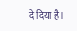दे दिया है।